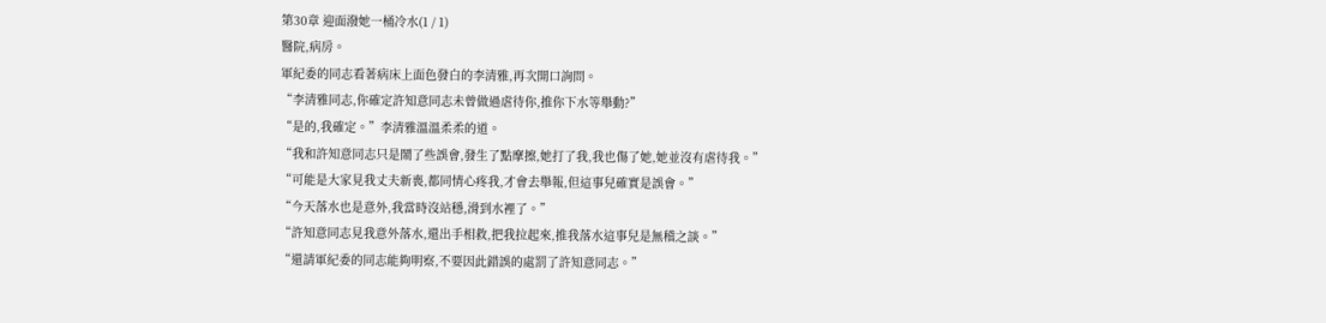第30章 迎面潑她一桶冷水(1 / 1)
醫院,病房。
軍紀委的同志看著病床上面色發白的李清雅,再次開口詢問。
“李清雅同志,你確定許知意同志未曾做過虐待你,推你下水等舉動?”
“是的,我確定。”李清雅溫溫柔柔的道。
“我和許知意同志只是鬧了些誤會,發生了點摩擦,她打了我,我也傷了她,她並沒有虐待我。”
“可能是大家見我丈夫新喪,都同情心疼我,才會去舉報,但這事兒確實是誤會。”
“今天落水也是意外,我當時沒站穩,滑到水裡了。”
“許知意同志見我意外落水,還出手相救,把我拉起來,推我落水這事兒是無稽之談。”
“還請軍紀委的同志能夠明察,不要因此錯誤的處罰了許知意同志。”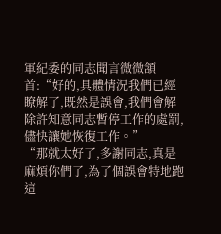軍紀委的同志聞言微微頷首:“好的,具體情況我們已經瞭解了,既然是誤會,我們會解除許知意同志暫停工作的處罰,儘快讓她恢復工作。”
“那就太好了,多謝同志,真是麻煩你們了,為了個誤會特地跑這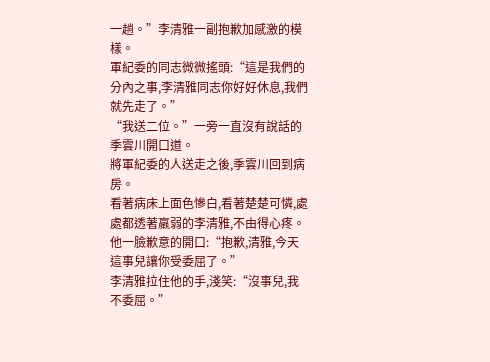一趟。”李清雅一副抱歉加感激的模樣。
軍紀委的同志微微搖頭:“這是我們的分內之事,李清雅同志你好好休息,我們就先走了。”
“我送二位。”一旁一直沒有說話的季雲川開口道。
將軍紀委的人送走之後,季雲川回到病房。
看著病床上面色慘白,看著楚楚可憐,處處都透著羸弱的李清雅,不由得心疼。
他一臉歉意的開口:“抱歉,清雅,今天這事兒讓你受委屈了。”
李清雅拉住他的手,淺笑:“沒事兒,我不委屈。”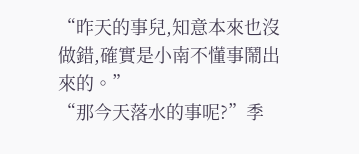“昨天的事兒,知意本來也沒做錯,確實是小南不懂事鬧出來的。”
“那今天落水的事呢?”季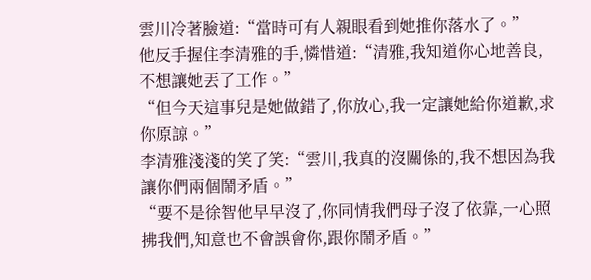雲川冷著臉道:“當時可有人親眼看到她推你落水了。”
他反手握住李清雅的手,憐惜道:“清雅,我知道你心地善良,不想讓她丟了工作。”
“但今天這事兒是她做錯了,你放心,我一定讓她給你道歉,求你原諒。”
李清雅淺淺的笑了笑:“雲川,我真的沒關係的,我不想因為我讓你們兩個鬧矛盾。”
“要不是徐智他早早沒了,你同情我們母子沒了依靠,一心照拂我們,知意也不會誤會你,跟你鬧矛盾。”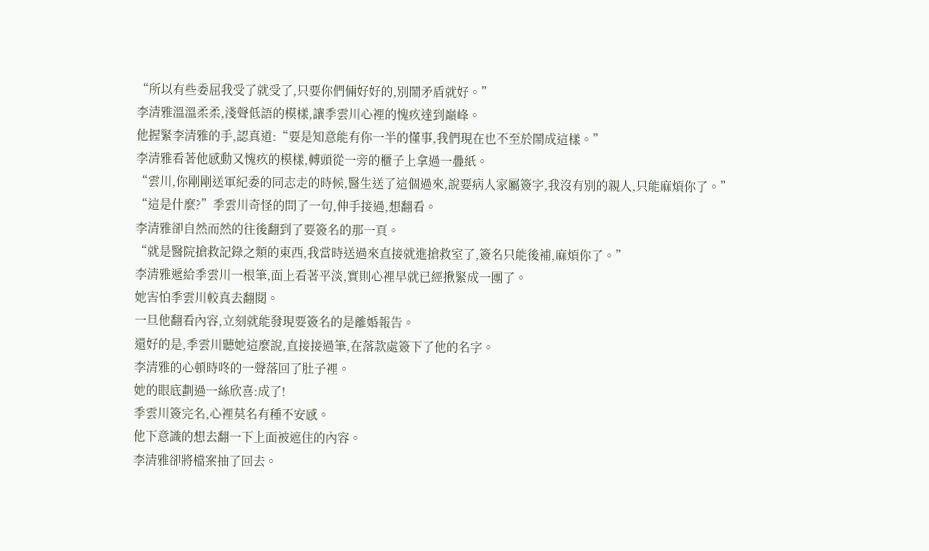“所以有些委屈我受了就受了,只要你們倆好好的,別鬧矛盾就好。”
李清雅溫溫柔柔,淺聲低語的模樣,讓季雲川心裡的愧疚達到巔峰。
他握緊李清雅的手,認真道:“要是知意能有你一半的懂事,我們現在也不至於鬧成這樣。”
李清雅看著他感動又愧疚的模樣,轉頭從一旁的櫃子上拿過一疊紙。
“雲川,你剛剛送軍紀委的同志走的時候,醫生送了這個過來,說要病人家屬簽字,我沒有別的親人,只能麻煩你了。”
“這是什麼?”季雲川奇怪的問了一句,伸手接過,想翻看。
李清雅卻自然而然的往後翻到了要簽名的那一頁。
“就是醫院搶救記錄之類的東西,我當時送過來直接就進搶救室了,簽名只能後補,麻煩你了。”
李清雅遞給季雲川一根筆,面上看著平淡,實則心裡早就已經揪緊成一團了。
她害怕季雲川較真去翻閱。
一旦他翻看內容,立刻就能發現要簽名的是離婚報告。
還好的是,季雲川聽她這麼說,直接接過筆,在落款處簽下了他的名字。
李清雅的心頓時咚的一聲落回了肚子裡。
她的眼底劃過一絲欣喜:成了!
季雲川簽完名,心裡莫名有種不安感。
他下意識的想去翻一下上面被遮住的內容。
李清雅卻將檔案抽了回去。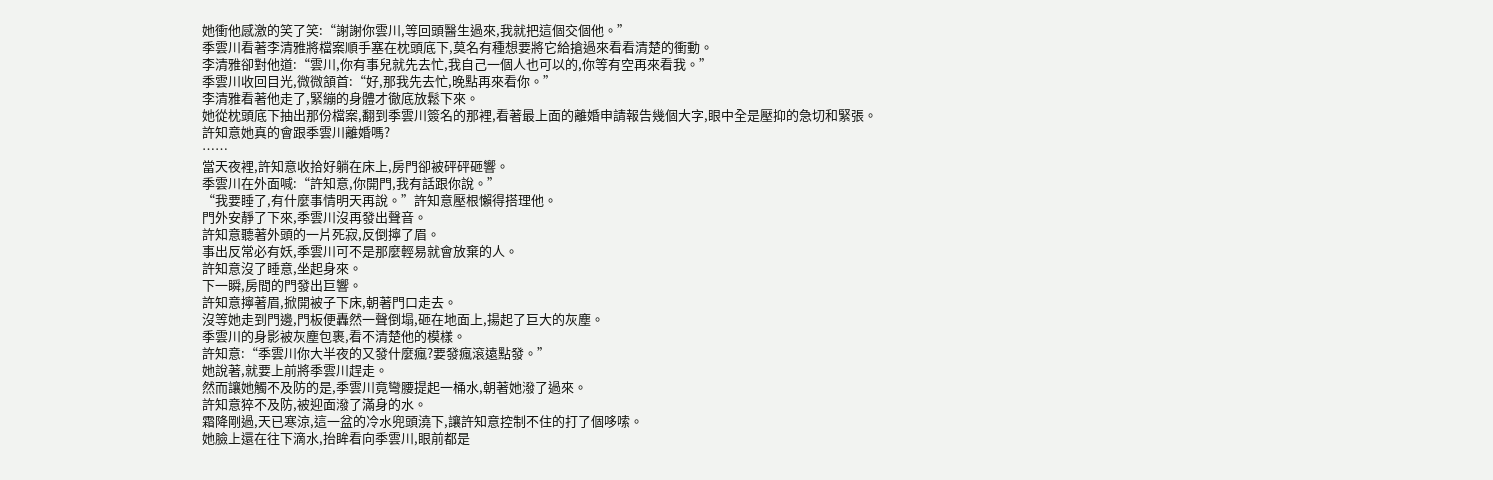她衝他感激的笑了笑:“謝謝你雲川,等回頭醫生過來,我就把這個交個他。”
季雲川看著李清雅將檔案順手塞在枕頭底下,莫名有種想要將它給搶過來看看清楚的衝動。
李清雅卻對他道:“雲川,你有事兒就先去忙,我自己一個人也可以的,你等有空再來看我。”
季雲川收回目光,微微頷首:“好,那我先去忙,晚點再來看你。”
李清雅看著他走了,緊繃的身體才徹底放鬆下來。
她從枕頭底下抽出那份檔案,翻到季雲川簽名的那裡,看著最上面的離婚申請報告幾個大字,眼中全是壓抑的急切和緊張。
許知意她真的會跟季雲川離婚嗎?
……
當天夜裡,許知意收拾好躺在床上,房門卻被砰砰砸響。
季雲川在外面喊:“許知意,你開門,我有話跟你說。”
“我要睡了,有什麼事情明天再說。”許知意壓根懶得搭理他。
門外安靜了下來,季雲川沒再發出聲音。
許知意聽著外頭的一片死寂,反倒擰了眉。
事出反常必有妖,季雲川可不是那麼輕易就會放棄的人。
許知意沒了睡意,坐起身來。
下一瞬,房間的門發出巨響。
許知意擰著眉,掀開被子下床,朝著門口走去。
沒等她走到門邊,門板便轟然一聲倒塌,砸在地面上,揚起了巨大的灰塵。
季雲川的身影被灰塵包裹,看不清楚他的模樣。
許知意:“季雲川你大半夜的又發什麼瘋?要發瘋滾遠點發。”
她說著,就要上前將季雲川趕走。
然而讓她觸不及防的是,季雲川竟彎腰提起一桶水,朝著她潑了過來。
許知意猝不及防,被迎面潑了滿身的水。
霜降剛過,天已寒涼,這一盆的冷水兜頭澆下,讓許知意控制不住的打了個哆嗦。
她臉上還在往下滴水,抬眸看向季雲川,眼前都是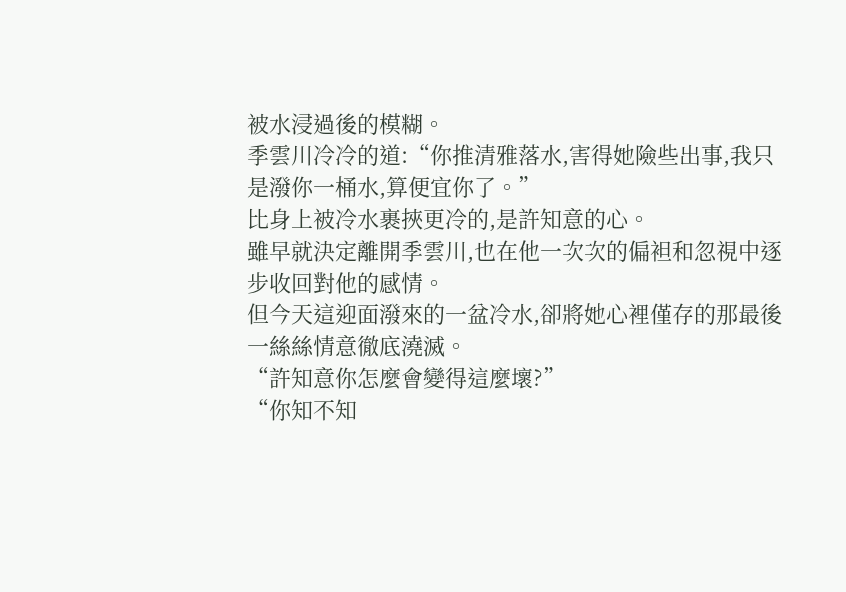被水浸過後的模糊。
季雲川冷冷的道:“你推清雅落水,害得她險些出事,我只是潑你一桶水,算便宜你了。”
比身上被冷水裹挾更冷的,是許知意的心。
雖早就決定離開季雲川,也在他一次次的偏袒和忽視中逐步收回對他的感情。
但今天這迎面潑來的一盆冷水,卻將她心裡僅存的那最後一絲絲情意徹底澆滅。
“許知意你怎麼會變得這麼壞?”
“你知不知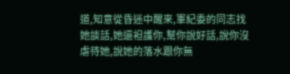道,知意從昏迷中醒來,軍紀委的同志找她談話,她還袒護你,幫你說好話,說你沒虐待她,說她的落水跟你無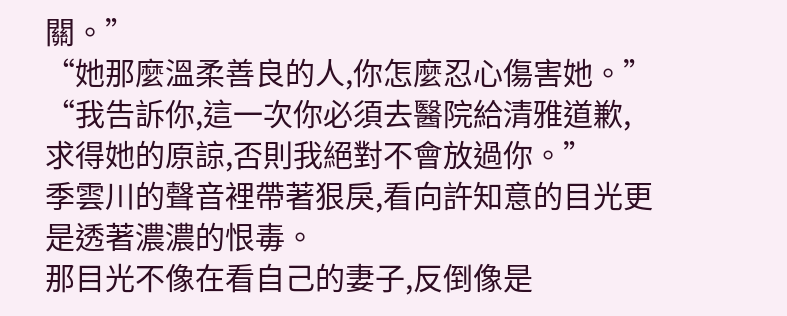關。”
“她那麼溫柔善良的人,你怎麼忍心傷害她。”
“我告訴你,這一次你必須去醫院給清雅道歉,求得她的原諒,否則我絕對不會放過你。”
季雲川的聲音裡帶著狠戾,看向許知意的目光更是透著濃濃的恨毒。
那目光不像在看自己的妻子,反倒像是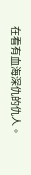在看有血海深仇的仇人。